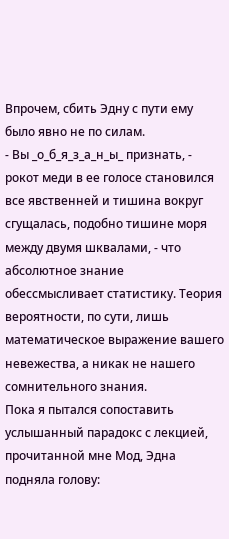Впрочем, сбить Эдну с пути ему было явно не по силам.
- Вы _о_б_я_з_а_н_ы_ признать, - рокот меди в ее голосе становился все явственней и тишина вокруг сгущалась, подобно тишине моря между двумя шквалами, - что абсолютное знание обессмысливает статистику. Теория вероятности, по сути, лишь математическое выражение вашего невежества, а никак не нашего сомнительного знания.
Пока я пытался сопоставить услышанный парадокс с лекцией, прочитанной мне Мод, Эдна подняла голову: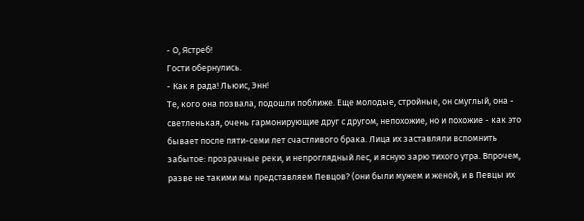- О, Ястреб!
Гости обернулись.
- Как я рада! Льюис, Энн!
Те, кого она позвала, подошли поближе. Еще молодые, стройные, он смуглый, она - светленькая, очень гармонирующие друг с другом, непохожие, но и похожие - как это бывает после пяти-семи лет счастливого брака. Лица их заставляли вспомнить забытое: прозрачные реки, и непроглядный лес, и ясную зарю тихого утра. Впрочем, разве не такими мы представляем Певцов? (они были мужем и женой, и в Певцы их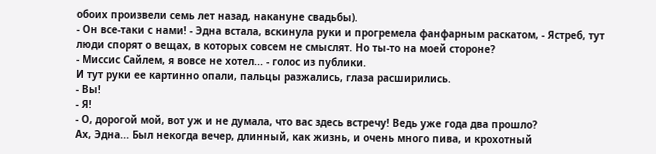обоих произвели семь лет назад, накануне свадьбы).
- Он все-таки с нами! - Эдна встала, вскинула руки и прогремела фанфарным раскатом, - Ястреб, тут люди спорят о вещах, в которых совсем не смыслят. Но ты-то на моей стороне?
- Миссис Сайлем, я вовсе не хотел... - голос из публики.
И тут руки ее картинно опали, пальцы разжались, глаза расширились.
- Вы!
- Я!
- О, дорогой мой, вот уж и не думала, что вас здесь встречу! Ведь уже года два прошло?
Ах, Эдна... Был некогда вечер, длинный, как жизнь, и очень много пива, и крохотный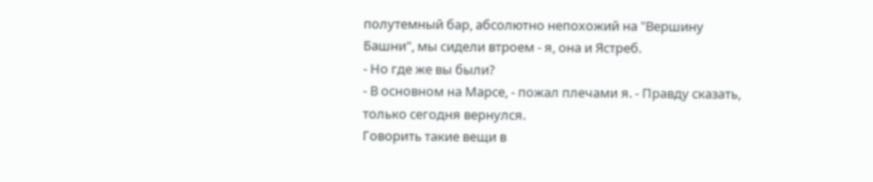полутемный бар, абсолютно непохожий на "Вершину Башни", мы сидели втроем - я, она и Ястреб.
- Но где же вы были?
- В основном на Марсе, - пожал плечами я. - Правду сказать, только сегодня вернулся.
Говорить такие вещи в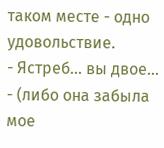таком месте - одно удовольствие.
- Ястреб... вы двое... - (либо она забыла мое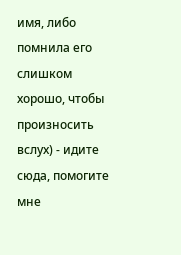имя, либо помнила его слишком хорошо, чтобы произносить вслух) - идите сюда, помогите мне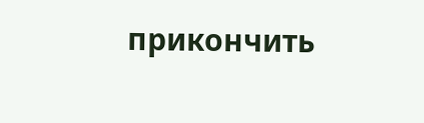прикончить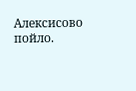Алексисово пойло.